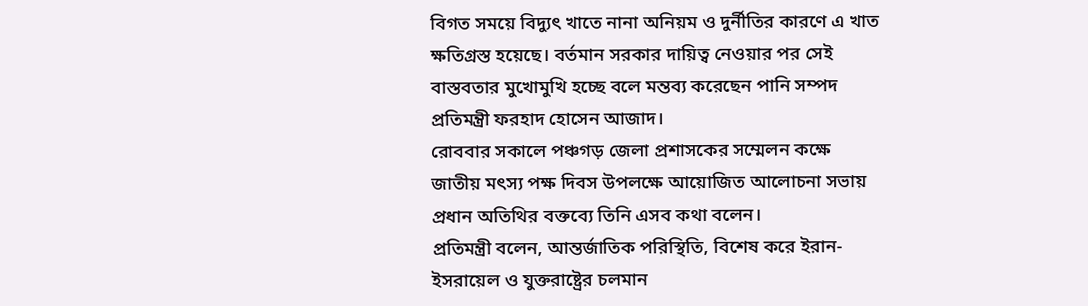বিগত সময়ে বিদ্যুৎ খাতে নানা অনিয়ম ও দুর্নীতির কারণে এ খাত ক্ষতিগ্রস্ত হয়েছে। বর্তমান সরকার দায়িত্ব নেওয়ার পর সেই বাস্তবতার মুখোমুখি হচ্ছে বলে মন্তব্য করেছেন পানি সম্পদ প্রতিমন্ত্রী ফরহাদ হোসেন আজাদ।
রোববার সকালে পঞ্চগড় জেলা প্রশাসকের সম্মেলন কক্ষে জাতীয় মৎস্য পক্ষ দিবস উপলক্ষে আয়োজিত আলোচনা সভায় প্রধান অতিথির বক্তব্যে তিনি এসব কথা বলেন।
প্রতিমন্ত্রী বলেন, আন্তর্জাতিক পরিস্থিতি, বিশেষ করে ইরান-ইসরায়েল ও যুক্তরাষ্ট্রের চলমান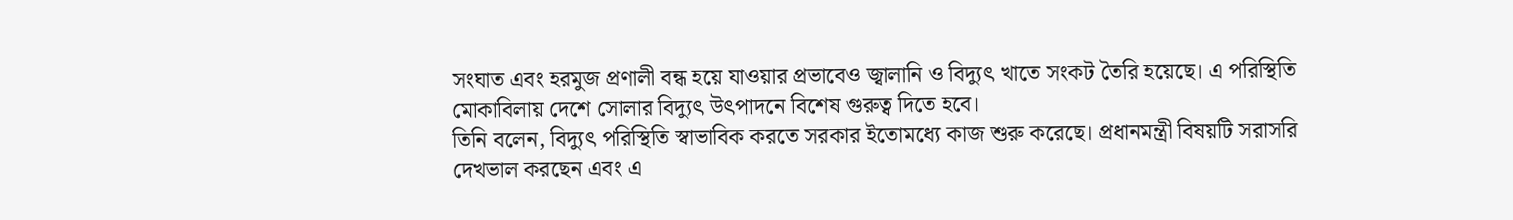সংঘাত এবং হরমুজ প্রণালী বন্ধ হয়ে যাওয়ার প্রভাবেও জ্বালানি ও বিদ্যুৎ খাতে সংকট তৈরি হয়েছে। এ পরিস্থিতি মোকাবিলায় দেশে সোলার বিদ্যুৎ উৎপাদনে বিশেষ গুরুত্ব দিতে হবে।
তিনি বলেন, বিদ্যুৎ পরিস্থিতি স্বাভাবিক করতে সরকার ইতোমধ্যে কাজ শুরু করেছে। প্রধানমন্ত্রী বিষয়টি সরাসরি দেখভাল করছেন এবং এ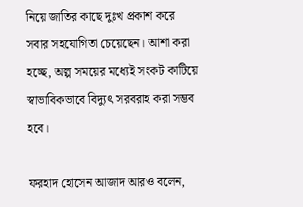নিয়ে জাতির কাছে দুঃখ প্রকাশ করে সবার সহযোগিতা চেয়েছেন। আশা করা হচ্ছে, অল্প সময়ের মধ্যেই সংকট কাটিয়ে স্বাভাবিকভাবে বিদ্যুৎ সরবরাহ করা সম্ভব হবে।

ফরহাদ হোসেন আজাদ আরও বলেন,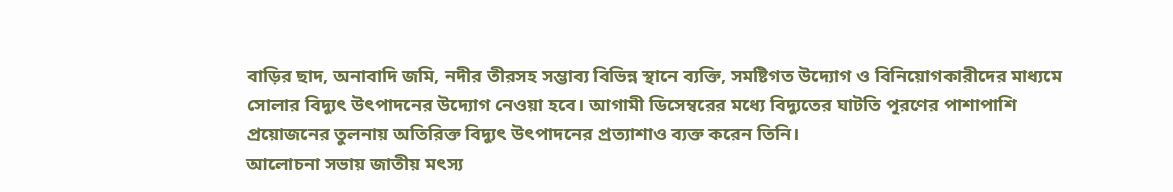বাড়ির ছাদ, অনাবাদি জমি, নদীর তীরসহ সম্ভাব্য বিভিন্ন স্থানে ব্যক্তি, সমষ্টিগত উদ্যোগ ও বিনিয়োগকারীদের মাধ্যমে সোলার বিদ্যুৎ উৎপাদনের উদ্যোগ নেওয়া হবে। আগামী ডিসেম্বরের মধ্যে বিদ্যুতের ঘাটতি পূরণের পাশাপাশি প্রয়োজনের তুলনায় অতিরিক্ত বিদ্যুৎ উৎপাদনের প্রত্যাশাও ব্যক্ত করেন তিনি।
আলোচনা সভায় জাতীয় মৎস্য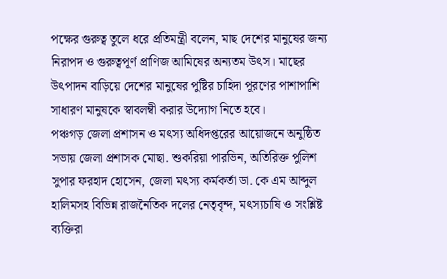পক্ষের গুরুত্ব তুলে ধরে প্রতিমন্ত্রী বলেন, মাছ দেশের মানুষের জন্য নিরাপদ ও গুরুত্বপূর্ণ প্রাণিজ আমিষের অন্যতম উৎস। মাছের উৎপাদন বাড়িয়ে দেশের মানুষের পুষ্টির চাহিদা পূরণের পাশাপাশি সাধারণ মানুষকে স্বাবলম্বী করার উদ্যোগ নিতে হবে।
পঞ্চগড় জেলা প্রশাসন ও মৎস্য অধিদপ্তরের আয়োজনে অনুষ্ঠিত সভায় জেলা প্রশাসক মোছা. শুকরিয়া পারভিন, অতিরিক্ত পুলিশ সুপার ফরহাদ হোসেন, জেলা মৎস্য কর্মকর্তা ডা. কে এম আব্দুল হালিমসহ বিভিন্ন রাজনৈতিক দলের নেতৃবৃন্দ, মৎস্যচাষি ও সংশ্লিষ্ট ব্যক্তিরা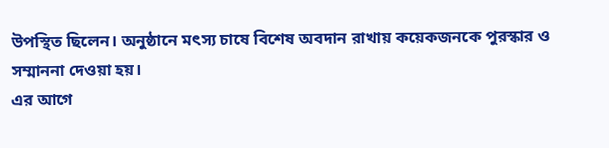উপস্থিত ছিলেন। অনুষ্ঠানে মৎস্য চাষে বিশেষ অবদান রাখায় কয়েকজনকে পুরস্কার ও সম্মাননা দেওয়া হয়।
এর আগে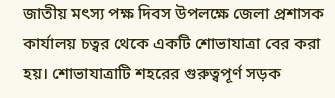জাতীয় মৎস্য পক্ষ দিবস উপলক্ষে জেলা প্রশাসক কার্যালয় চত্বর থেকে একটি শোভাযাত্রা বের করা হয়। শোভাযাত্রাটি শহরের গুরুত্বপূর্ণ সড়ক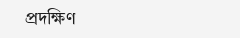প্রদক্ষিণ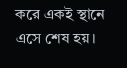করে একই স্থানে এসে শেষ হয়।